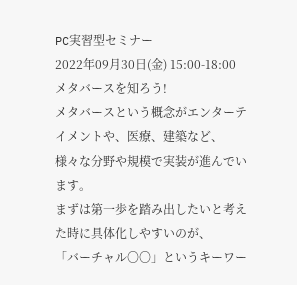PC実習型セミナー
2022年09月30日(金) 15:00-18:00
メタバースを知ろう!
メタバースという概念がエンターテイメントや、医療、建築など、
様々な分野や規模で実装が進んでいます。
まずは第一歩を踏み出したいと考えた時に具体化しやすいのが、
「バーチャル〇〇」というキーワー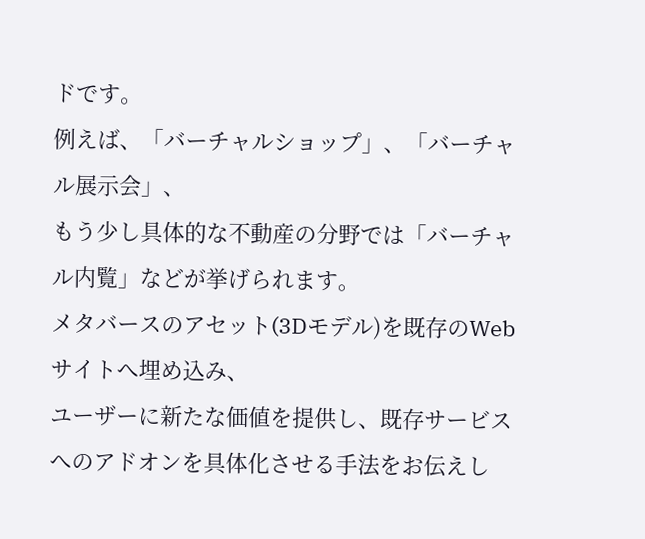ドです。
例えば、「バーチャルショップ」、「バーチャル展示会」、
もう少し具体的な不動産の分野では「バーチャル内覧」などが挙げられます。
メタバースのアセット(3Dモデル)を既存のWebサイトへ埋め込み、
ユーザーに新たな価値を提供し、既存サービスへのアドオンを具体化させる手法をお伝えし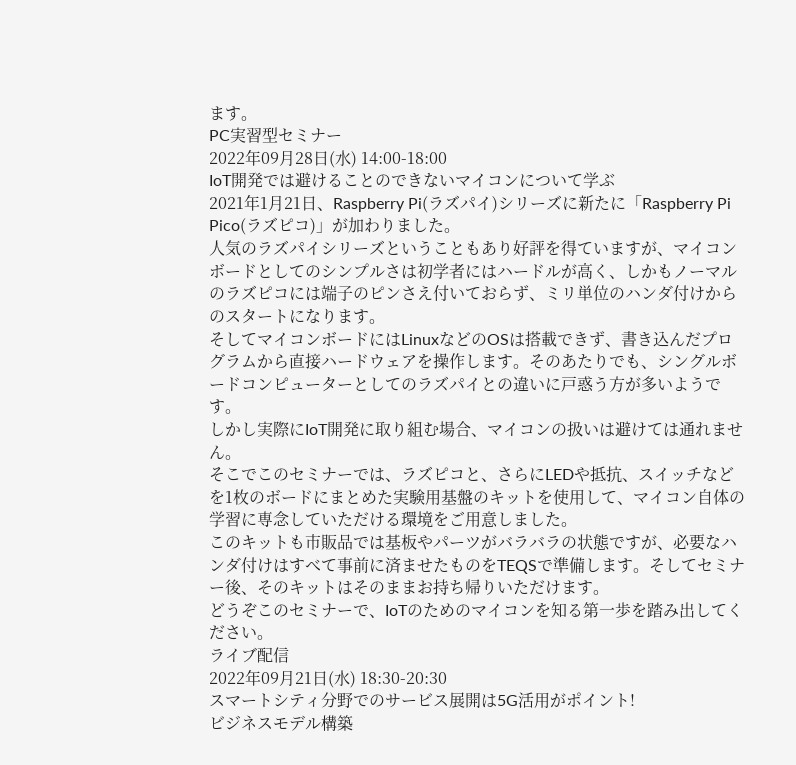ます。
PC実習型セミナー
2022年09月28日(水) 14:00-18:00
IoT開発では避けることのできないマイコンについて学ぶ
2021年1月21日、Raspberry Pi(ラズパイ)シリーズに新たに「Raspberry Pi Pico(ラズピコ)」が加わりました。
人気のラズパイシリーズということもあり好評を得ていますが、マイコンボードとしてのシンプルさは初学者にはハードルが高く、しかもノーマルのラズピコには端子のピンさえ付いておらず、ミリ単位のハンダ付けからのスタートになります。
そしてマイコンボードにはLinuxなどのOSは搭載できず、書き込んだプログラムから直接ハードウェアを操作します。そのあたりでも、シングルボードコンピューターとしてのラズパイとの違いに戸惑う方が多いようです。
しかし実際にIoT開発に取り組む場合、マイコンの扱いは避けては通れません。
そこでこのセミナーでは、ラズピコと、さらにLEDや抵抗、スイッチなどを1枚のボードにまとめた実験用基盤のキットを使用して、マイコン自体の学習に専念していただける環境をご用意しました。
このキットも市販品では基板やパーツがバラバラの状態ですが、必要なハンダ付けはすべて事前に済ませたものをTEQSで準備します。そしてセミナー後、そのキットはそのままお持ち帰りいただけます。
どうぞこのセミナーで、IoTのためのマイコンを知る第一歩を踏み出してください。
ライブ配信
2022年09月21日(水) 18:30-20:30
スマートシティ分野でのサービス展開は5G活用がポイント!
ビジネスモデル構築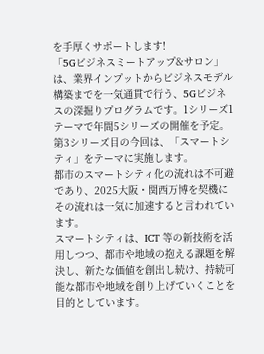を手厚くサポートします!
「5Gビジネスミートアップ&サロン」は、業界インプットからビジネスモデル構築までを一気通貫で行う、5Gビジネスの深掘りプログラムです。1シリーズ1テーマで年間5シリーズの開催を予定。第3シリーズ目の今回は、「スマートシティ」をテーマに実施します。
都市のスマートシティ化の流れは不可避であり、2025大阪・関西万博を契機にその流れは一気に加速すると言われています。
スマートシティは、ICT 等の新技術を活用しつつ、都市や地域の抱える課題を解決し、新たな価値を創出し続け、持続可能な都市や地域を創り上げていくことを目的としています。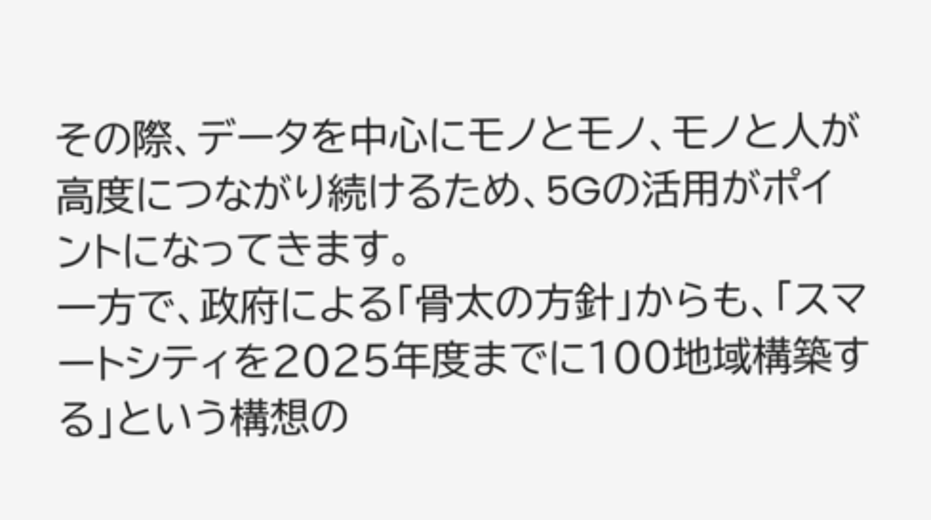その際、データを中心にモノとモノ、モノと人が高度につながり続けるため、5Gの活用がポイントになってきます。
一方で、政府による「骨太の方針」からも、「スマートシティを2025年度までに100地域構築する」という構想の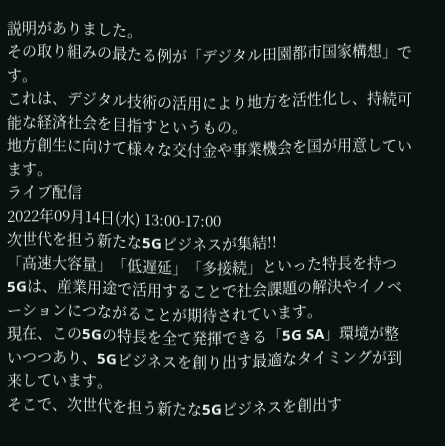説明がありました。
その取り組みの最たる例が「デジタル田園都市国家構想」です。
これは、デジタル技術の活用により地方を活性化し、持続可能な経済社会を目指すというもの。
地方創生に向けて様々な交付金や事業機会を国が用意しています。
ライブ配信
2022年09月14日(水) 13:00-17:00
次世代を担う新たな5Gビジネスが集結!!
「高速大容量」「低遅延」「多接続」といった特長を持つ5Gは、産業用途で活用することで社会課題の解決やイノベーションにつながることが期待されています。
現在、この5Gの特長を全て発揮できる「5G SA」環境が整いつつあり、5Gビジネスを創り出す最適なタイミングが到来しています。
そこで、次世代を担う新たな5Gビジネスを創出す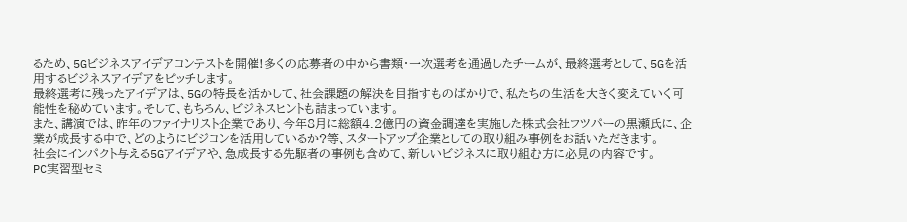るため、5Gビジネスアイデアコンテストを開催!多くの応募者の中から書類・一次選考を通過したチームが、最終選考として、5Gを活用するビジネスアイデアをピッチします。
最終選考に残ったアイデアは、5Gの特長を活かして、社会課題の解決を目指すものばかりで、私たちの生活を大きく変えていく可能性を秘めています。そして、もちろん、ビジネスヒントも詰まっています。
また、講演では、昨年のファイナリスト企業であり、今年8月に総額4.2億円の資金調達を実施した株式会社フツパーの黒瀬氏に、企業が成長する中で、どのようにビジコンを活用しているか?等、スタートアップ企業としての取り組み事例をお話いただきます。
社会にインパクト与える5Gアイデアや、急成長する先駆者の事例も含めて、新しいビジネスに取り組む方に必見の内容です。
PC実習型セミ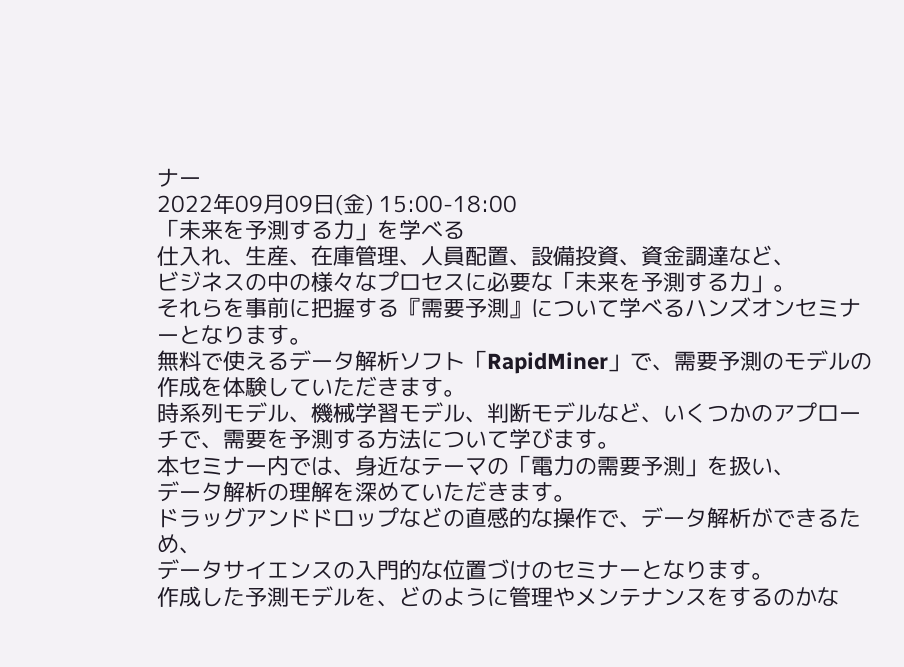ナー
2022年09月09日(金) 15:00-18:00
「未来を予測する力」を学べる
仕入れ、生産、在庫管理、人員配置、設備投資、資金調達など、
ビジネスの中の様々なプロセスに必要な「未来を予測する力」。
それらを事前に把握する『需要予測』について学べるハンズオンセミナーとなります。
無料で使えるデータ解析ソフト「RapidMiner」で、需要予測のモデルの作成を体験していただきます。
時系列モデル、機械学習モデル、判断モデルなど、いくつかのアプローチで、需要を予測する方法について学びます。
本セミナー内では、身近なテーマの「電力の需要予測」を扱い、
データ解析の理解を深めていただきます。
ドラッグアンドドロップなどの直感的な操作で、データ解析ができるため、
データサイエンスの入門的な位置づけのセミナーとなります。
作成した予測モデルを、どのように管理やメンテナンスをするのかな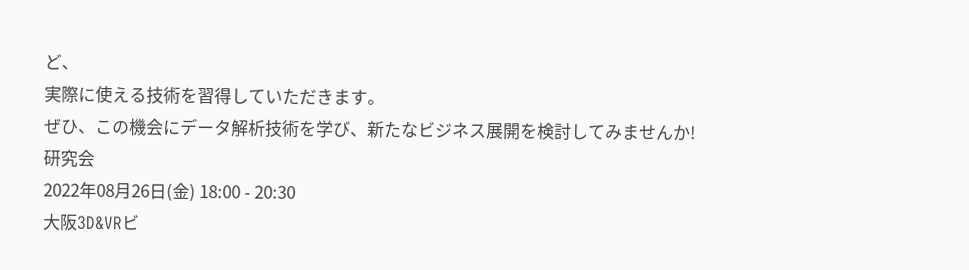ど、
実際に使える技術を習得していただきます。
ぜひ、この機会にデータ解析技術を学び、新たなビジネス展開を検討してみませんか!
研究会
2022年08月26日(金) 18:00 - 20:30
大阪3D&VRビ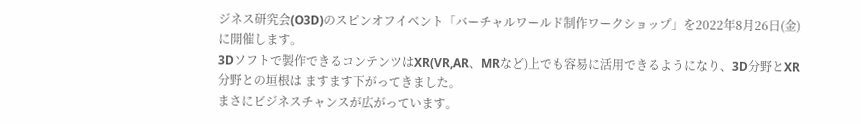ジネス研究会(O3D)のスピンオフイベント「バーチャルワールド制作ワークショップ」を2022年8月26日(金)に開催します。
3Dソフトで製作できるコンテンツはXR(VR,AR、MRなど)上でも容易に活用できるようになり、3D分野とXR分野との垣根は ますます下がってきました。
まさにビジネスチャンスが広がっています。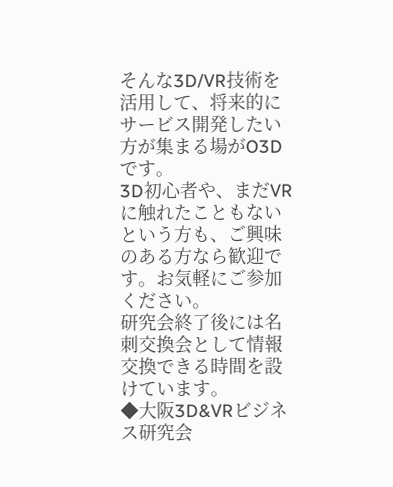そんな3D/VR技術を活用して、将来的にサービス開発したい方が集まる場がO3Dです。
3D初心者や、まだVRに触れたこともないという方も、ご興味のある方なら歓迎です。お気軽にご参加ください。
研究会終了後には名刺交換会として情報交換できる時間を設けています。
◆大阪3D&VRビジネス研究会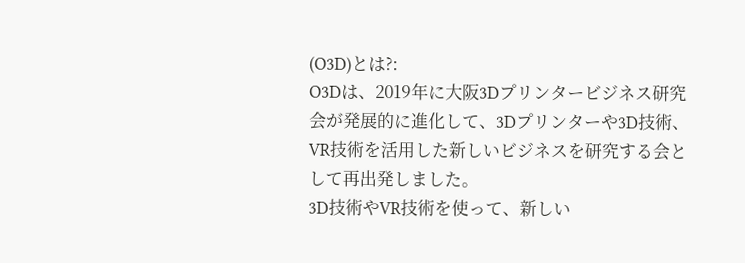(O3D)とは?:
O3Dは、2019年に大阪3Dプリンタービジネス研究会が発展的に進化して、3Dプリンターや3D技術、VR技術を活用した新しいビジネスを研究する会として再出発しました。
3D技術やVR技術を使って、新しい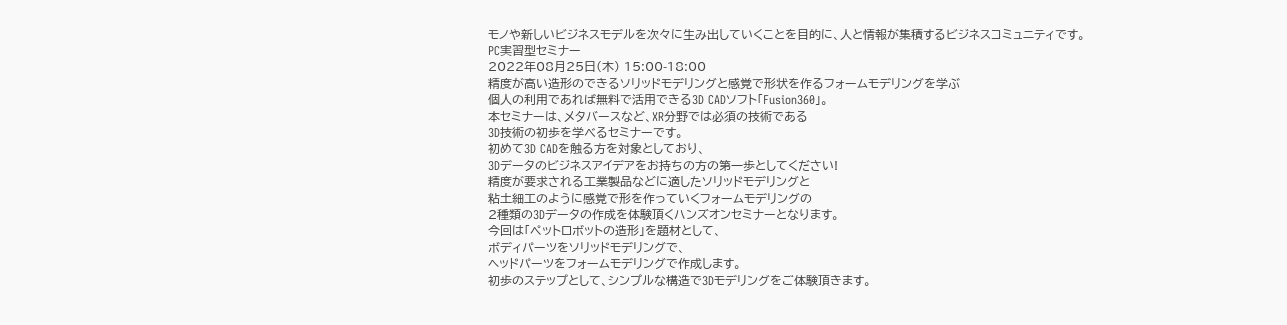モノや新しいビジネスモデルを次々に生み出していくことを目的に、人と情報が集積するビジネスコミュニティです。
PC実習型セミナー
2022年08月25日(木) 15:00-18:00
精度が高い造形のできるソリッドモデリングと感覚で形状を作るフォームモデリングを学ぶ
個人の利用であれば無料で活用できる3D CADソフト「Fusion360」。
本セミナーは、メタバースなど、XR分野では必須の技術である
3D技術の初歩を学べるセミナーです。
初めて3D CADを触る方を対象としており、
3Dデータのビジネスアイデアをお持ちの方の第一歩としてください!
精度が要求される工業製品などに適したソリッドモデリングと
粘土細工のように感覚で形を作っていくフォームモデリングの
2種類の3Dデータの作成を体験頂くハンズオンセミナーとなります。
今回は「ペットロボットの造形」を題材として、
ボディパーツをソリッドモデリングで、
ヘッドパーツをフォームモデリングで作成します。
初歩のステップとして、シンプルな構造で3Dモデリングをご体験頂きます。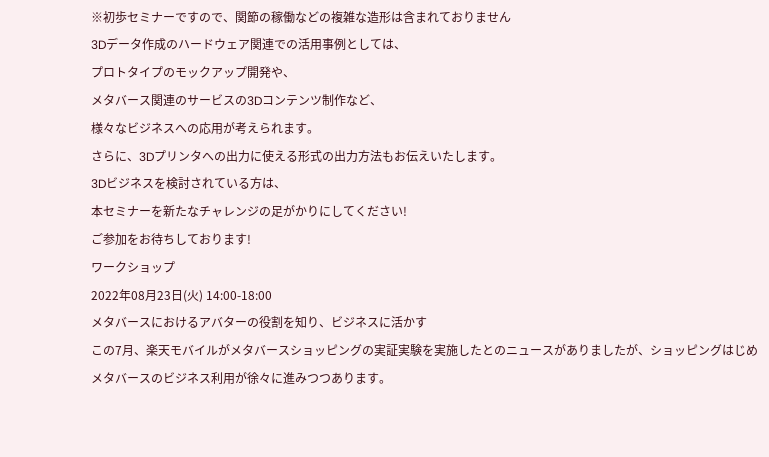※初歩セミナーですので、関節の稼働などの複雑な造形は含まれておりません
3Dデータ作成のハードウェア関連での活用事例としては、
プロトタイプのモックアップ開発や、
メタバース関連のサービスの3Dコンテンツ制作など、
様々なビジネスへの応用が考えられます。
さらに、3Dプリンタへの出力に使える形式の出力方法もお伝えいたします。
3Dビジネスを検討されている方は、
本セミナーを新たなチャレンジの足がかりにしてください!
ご参加をお待ちしております!
ワークショップ
2022年08月23日(火) 14:00-18:00
メタバースにおけるアバターの役割を知り、ビジネスに活かす
この7月、楽天モバイルがメタバースショッピングの実証実験を実施したとのニュースがありましたが、ショッピングはじめメタバースのビジネス利用が徐々に進みつつあります。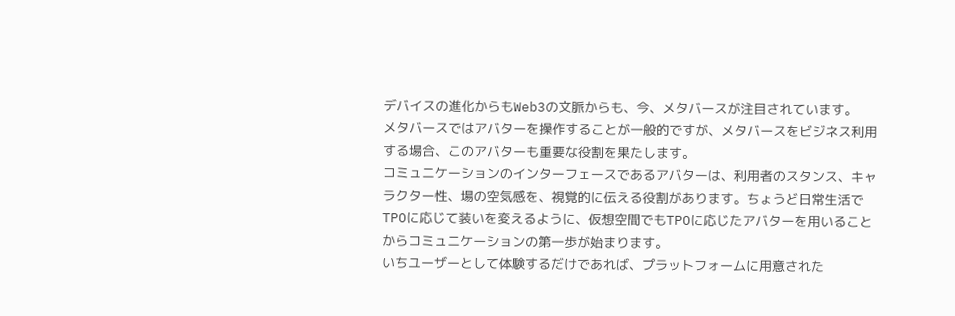デバイスの進化からもWeb3の文脈からも、今、メタバースが注目されています。
メタバースではアバターを操作することが一般的ですが、メタバースをビジネス利用する場合、このアバターも重要な役割を果たします。
コミュニケーションのインターフェースであるアバターは、利用者のスタンス、キャラクター性、場の空気感を、視覚的に伝える役割があります。ちょうど日常生活でTPOに応じて装いを変えるように、仮想空間でもTPOに応じたアバターを用いることからコミュニケーションの第一歩が始まります。
いちユーザーとして体験するだけであれば、プラットフォームに用意された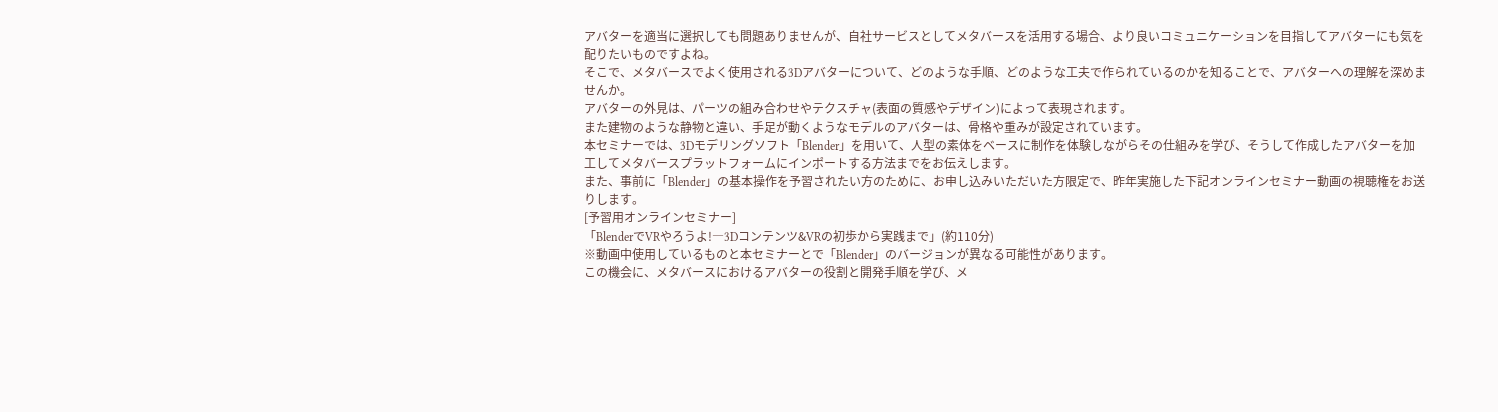アバターを適当に選択しても問題ありませんが、自社サービスとしてメタバースを活用する場合、より良いコミュニケーションを目指してアバターにも気を配りたいものですよね。
そこで、メタバースでよく使用される3Dアバターについて、どのような手順、どのような工夫で作られているのかを知ることで、アバターへの理解を深めませんか。
アバターの外見は、パーツの組み合わせやテクスチャ(表面の質感やデザイン)によって表現されます。
また建物のような静物と違い、手足が動くようなモデルのアバターは、骨格や重みが設定されています。
本セミナーでは、3Dモデリングソフト「Blender」を用いて、人型の素体をベースに制作を体験しながらその仕組みを学び、そうして作成したアバターを加工してメタバースプラットフォームにインポートする方法までをお伝えします。
また、事前に「Blender」の基本操作を予習されたい方のために、お申し込みいただいた方限定で、昨年実施した下記オンラインセミナー動画の視聴権をお送りします。
[予習用オンラインセミナー]
「BlenderでVRやろうよ!―3Dコンテンツ&VRの初歩から実践まで」(約110分)
※動画中使用しているものと本セミナーとで「Blender」のバージョンが異なる可能性があります。
この機会に、メタバースにおけるアバターの役割と開発手順を学び、メ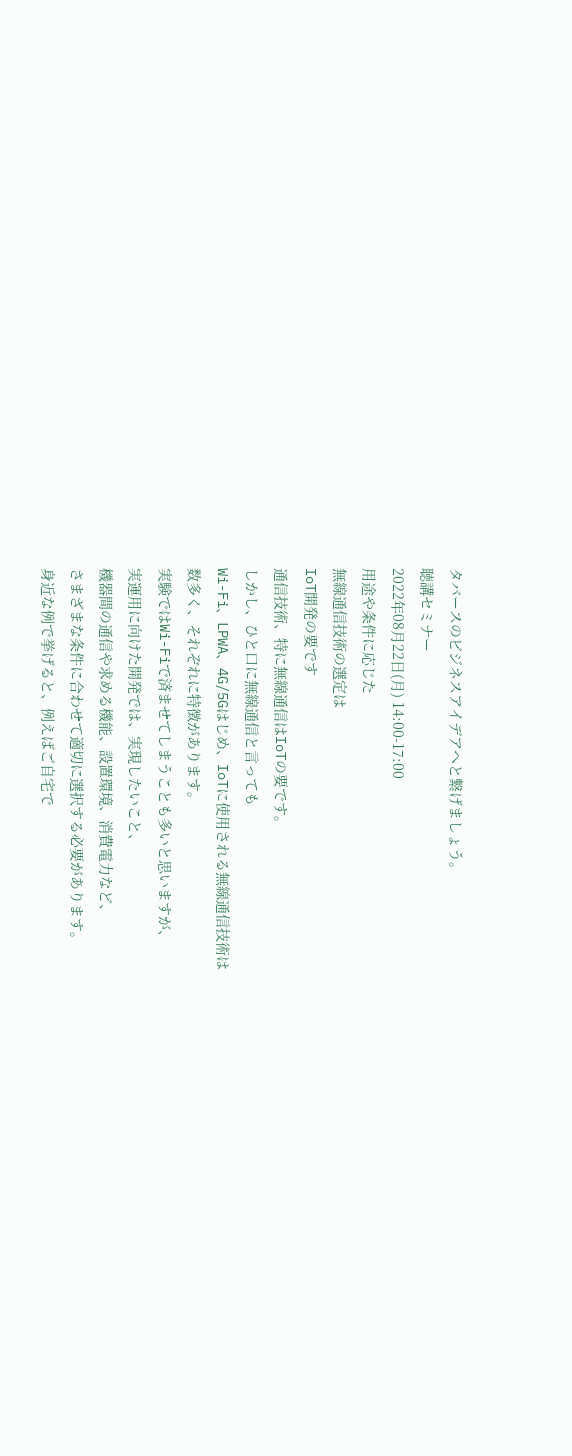タバースのビジネスアイデアへと繋げましょう。
聴講セミナー
2022年08月22日(月) 14:00-17:00
用途や条件に応じた
無線通信技術の選定は
IoT開発の要です
通信技術、特に無線通信はIoTの要です。
しかし、ひと口に無線通信と言っても
Wi-Fi、LPWA、4G/5Gはじめ、IoTに使用される無線通信技術は
数多く、それぞれに特徴があります。
実験ではWi-Fiで済ませてしまうことも多いと思いますが、
実運用に向けた開発では、実現したいこと、
機器間の通信や求める機能、設置環境、消費電力など、
さまざまな条件に合わせて適切に選択する必要があります。
身近な例で挙げると、例えばご自宅で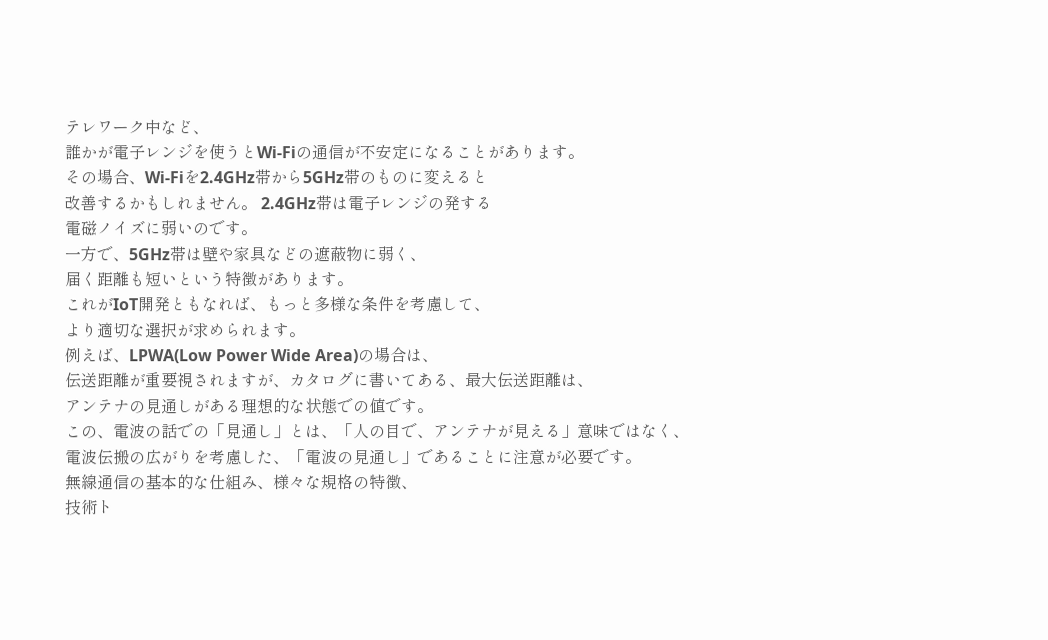テレワーク中など、
誰かが電子レンジを使うとWi-Fiの通信が不安定になることがあります。
その場合、Wi-Fiを2.4GHz帯から5GHz帯のものに変えると
改善するかもしれません。 2.4GHz帯は電子レンジの発する
電磁ノイズに弱いのです。
一方で、5GHz帯は壁や家具などの遮蔽物に弱く、
届く距離も短いという特徴があります。
これがIoT開発ともなれば、もっと多様な条件を考慮して、
より適切な選択が求められます。
例えば、LPWA(Low Power Wide Area)の場合は、
伝送距離が重要視されますが、カタログに書いてある、最大伝送距離は、
アンテナの見通しがある理想的な状態での値です。
この、電波の話での「見通し」とは、「人の目で、アンテナが見える」意味ではなく、
電波伝搬の広がりを考慮した、「電波の見通し」であることに注意が必要です。
無線通信の基本的な仕組み、様々な規格の特徴、
技術ト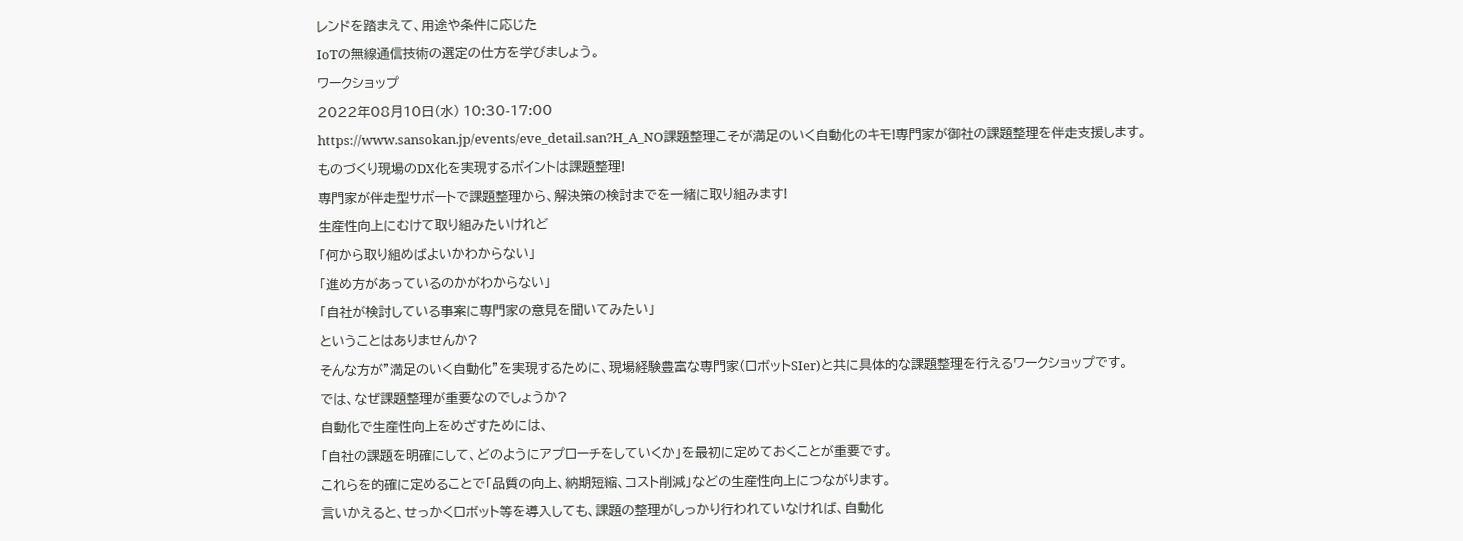レンドを踏まえて、用途や条件に応じた
IoTの無線通信技術の選定の仕方を学びましょう。
ワークショップ
2022年08月10日(水) 10:30-17:00
https://www.sansokan.jp/events/eve_detail.san?H_A_NO課題整理こそが満足のいく自動化のキモ!専門家が御社の課題整理を伴走支援します。
ものづくり現場のDX化を実現するポイントは課題整理!
専門家が伴走型サポートで課題整理から、解決策の検討までを一緒に取り組みます!
生産性向上にむけて取り組みたいけれど
「何から取り組めばよいかわからない」
「進め方があっているのかがわからない」
「自社が検討している事案に専門家の意見を聞いてみたい」
ということはありませんか?
そんな方が”満足のいく自動化”を実現するために、現場経験豊富な専門家(ロボットSIer)と共に具体的な課題整理を行えるワークショップです。
では、なぜ課題整理が重要なのでしょうか?
自動化で生産性向上をめざすためには、
「自社の課題を明確にして、どのようにアプローチをしていくか」を最初に定めておくことが重要です。
これらを的確に定めることで「品質の向上、納期短縮、コスト削減」などの生産性向上につながります。
言いかえると、せっかくロボット等を導入しても、課題の整理がしっかり行われていなければ、自動化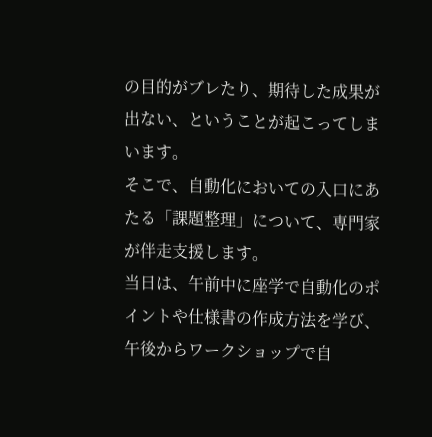の目的がブレたり、期待した成果が出ない、ということが起こってしまいます。
そこで、自動化においての入口にあたる「課題整理」について、専門家が伴走支援します。
当日は、午前中に座学で自動化のポイントや仕様書の作成方法を学び、午後からワークショップで自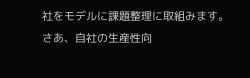社をモデルに課題整理に取組みます。
さあ、自社の生産性向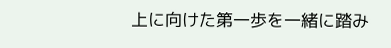上に向けた第一歩を一緒に踏み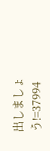出しましょう!=37994